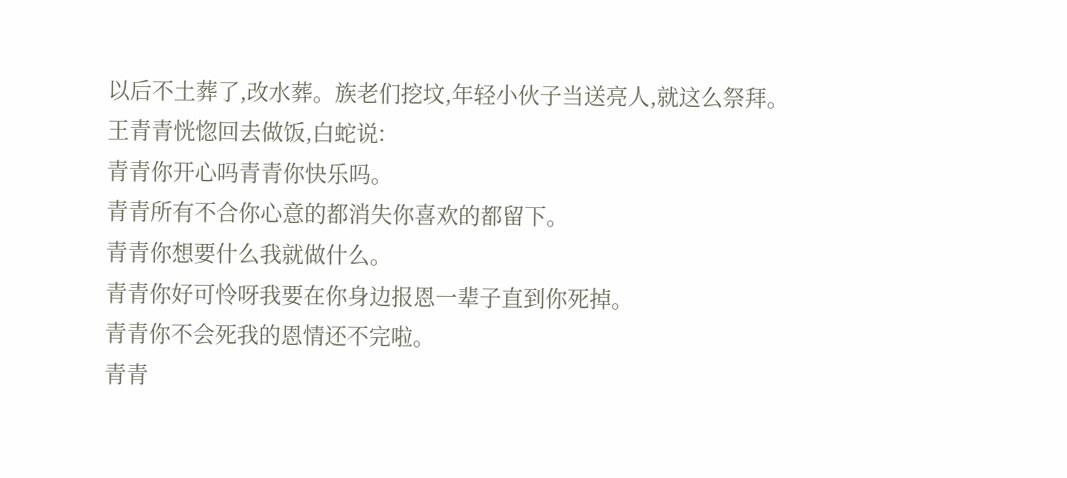以后不土葬了,改水葬。族老们挖坟,年轻小伙子当送亮人,就这么祭拜。
王青青恍惚回去做饭,白蛇说:
青青你开心吗青青你快乐吗。
青青所有不合你心意的都消失你喜欢的都留下。
青青你想要什么我就做什么。
青青你好可怜呀我要在你身边报恩一辈子直到你死掉。
青青你不会死我的恩情还不完啦。
青青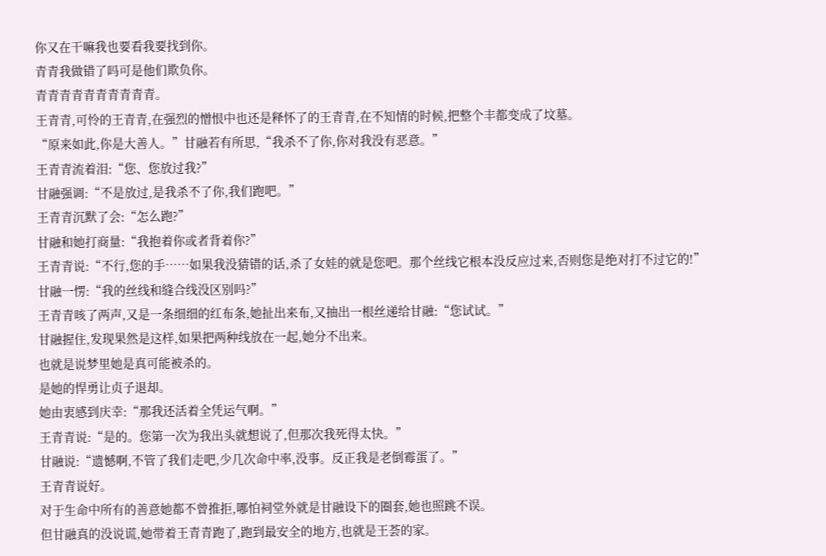你又在干嘛我也要看我要找到你。
青青我做错了吗可是他们欺负你。
青青青青青青青青青青。
王青青,可怜的王青青,在强烈的憎恨中也还是释怀了的王青青,在不知情的时候,把整个丰都变成了坟墓。
“原来如此,你是大善人。”甘融若有所思,“我杀不了你,你对我没有恶意。”
王青青流着泪:“您、您放过我?”
甘融强调:“不是放过,是我杀不了你,我们跑吧。”
王青青沉默了会:“怎么跑?”
甘融和她打商量:“我抱着你或者背着你?”
王青青说:“不行,您的手……如果我没猜错的话,杀了女娃的就是您吧。那个丝线它根本没反应过来,否则您是绝对打不过它的!”
甘融一愣:“我的丝线和缝合线没区别吗?”
王青青咳了两声,又是一条细细的红布条,她扯出来布,又抽出一根丝递给甘融:“您试试。”
甘融握住,发现果然是这样,如果把两种线放在一起,她分不出来。
也就是说梦里她是真可能被杀的。
是她的悍勇让贞子退却。
她由衷感到庆幸:“那我还活着全凭运气啊。”
王青青说:“是的。您第一次为我出头就想说了,但那次我死得太快。”
甘融说:“遗憾啊,不管了我们走吧,少几次命中率,没事。反正我是老倒霉蛋了。”
王青青说好。
对于生命中所有的善意她都不曾推拒,哪怕祠堂外就是甘融设下的圈套,她也照跳不误。
但甘融真的没说谎,她带着王青青跑了,跑到最安全的地方,也就是王荟的家。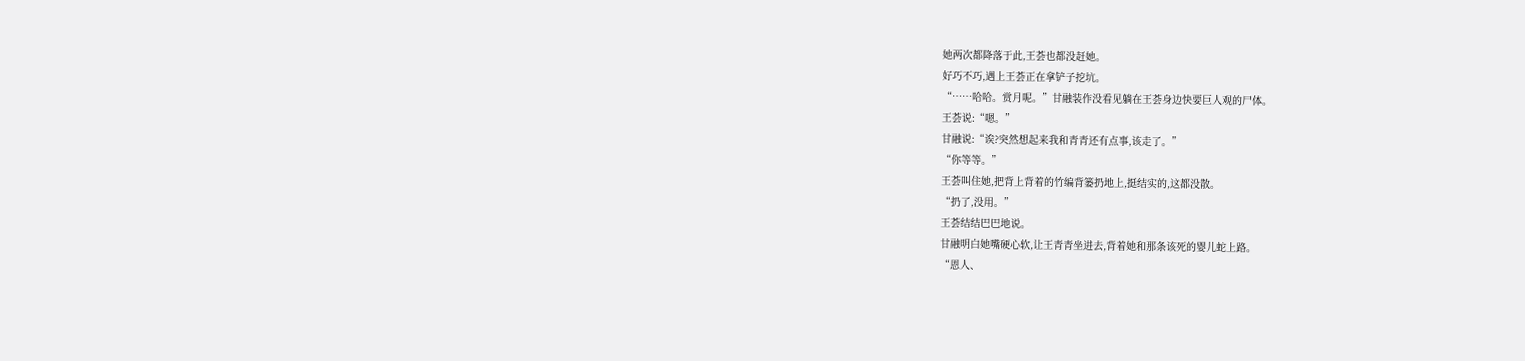她两次都降落于此,王荟也都没赶她。
好巧不巧,遇上王荟正在拿铲子挖坑。
“……哈哈。赏月呢。”甘融装作没看见躺在王荟身边快要巨人观的尸体。
王荟说:“嗯。”
甘融说:“诶?突然想起来我和青青还有点事,该走了。”
“你等等。”
王荟叫住她,把背上背着的竹编背篓扔地上,挺结实的,这都没散。
“扔了,没用。”
王荟结结巴巴地说。
甘融明白她嘴硬心软,让王青青坐进去,背着她和那条该死的婴儿蛇上路。
“恩人、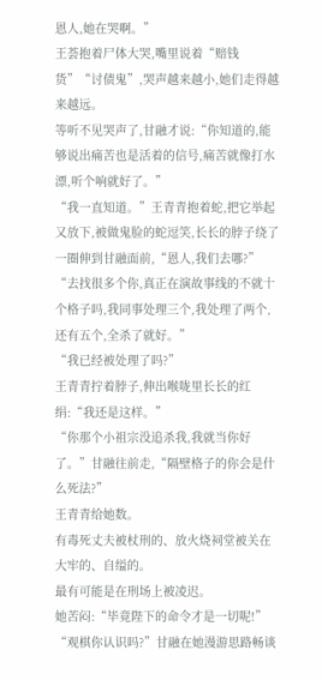恩人,她在哭啊。”
王荟抱着尸体大哭,嘴里说着“赔钱货”“讨债鬼”,哭声越来越小,她们走得越来越远。
等听不见哭声了,甘融才说:“你知道的,能够说出痛苦也是活着的信号,痛苦就像打水漂,听个响就好了。”
“我一直知道。”王青青抱着蛇,把它举起又放下,被做鬼脸的蛇逗笑,长长的脖子绕了一圈伸到甘融面前,“恩人,我们去哪?”
“去找很多个你,真正在演故事线的不就十个格子吗,我同事处理三个,我处理了两个,还有五个,全杀了就好。”
“我已经被处理了吗?”
王青青拧着脖子,伸出喉咙里长长的红绢:“我还是这样。”
“你那个小祖宗没追杀我,我就当你好了。”甘融往前走,“隔壁格子的你会是什么死法?”
王青青给她数。
有毒死丈夫被杖刑的、放火烧祠堂被关在大牢的、自缢的。
最有可能是在刑场上被凌迟。
她苦闷:“毕竟陛下的命令才是一切呢!”
“观棋你认识吗?”甘融在她漫游思路畅谈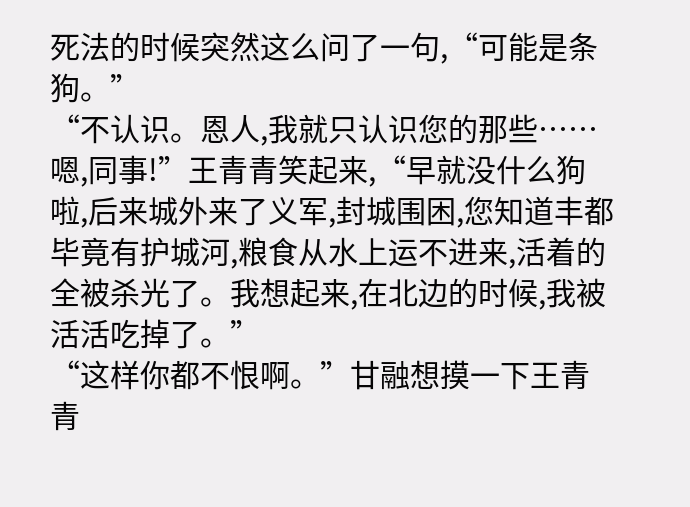死法的时候突然这么问了一句,“可能是条狗。”
“不认识。恩人,我就只认识您的那些……嗯,同事!”王青青笑起来,“早就没什么狗啦,后来城外来了义军,封城围困,您知道丰都毕竟有护城河,粮食从水上运不进来,活着的全被杀光了。我想起来,在北边的时候,我被活活吃掉了。”
“这样你都不恨啊。”甘融想摸一下王青青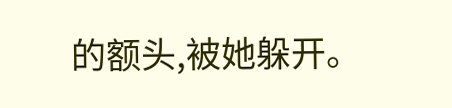的额头,被她躲开。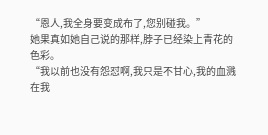“恩人,我全身要变成布了,您别碰我。”
她果真如她自己说的那样,脖子已经染上青花的色彩。
“我以前也没有怨怼啊,我只是不甘心,我的血溅在我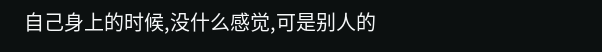自己身上的时候,没什么感觉,可是别人的